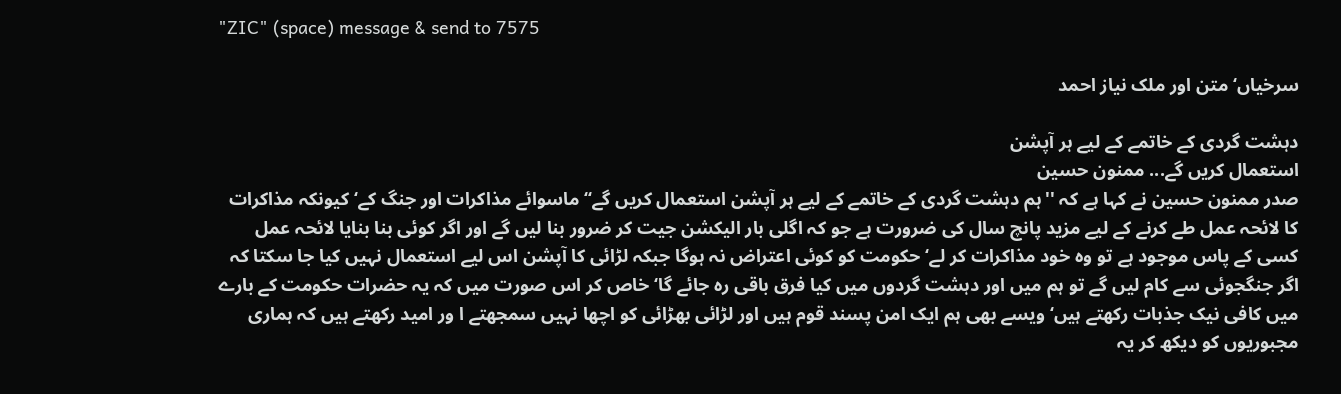"ZIC" (space) message & send to 7575

سرخیاں‘ متن اور ملک نیاز احمد

دہشت گردی کے خاتمے کے لیے ہر آپشن
استعمال کریں گے... ممنون حسین
صدر ممنون حسین نے کہا ہے کہ ''ہم دہشت گردی کے خاتمے کے لیے ہر آپشن استعمال کریں گے‘‘ ماسوائے مذاکرات اور جنگ کے‘ کیونکہ مذاکرات کا لائحہ عمل طے کرنے کے لیے مزید پانچ سال کی ضرورت ہے جو کہ اگلی بار الیکشن جیت کر ضرور بنا لیں گے اور اگر کوئی بنا بنایا لائحہ عمل کسی کے پاس موجود ہے تو وہ خود مذاکرات کر لے‘ حکومت کو کوئی اعتراض نہ ہوگا جبکہ لڑائی کا آپشن اس لیے استعمال نہیں کیا جا سکتا کہ اگر جنگجوئی سے کام لیں گے تو ہم میں اور دہشت گردوں میں کیا فرق باقی رہ جائے گا‘ خاص کر اس صورت میں کہ یہ حضرات حکومت کے بارے میں کافی نیک جذبات رکھتے ہیں‘ ویسے بھی ہم ایک امن پسند قوم ہیں اور لڑائی بھڑائی کو اچھا نہیں سمجھتے ا ور امید رکھتے ہیں کہ ہماری مجبوریوں کو دیکھ کر یہ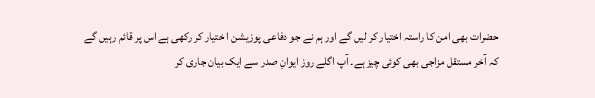حضرات بھی امن کا راستہ اختیار کر لیں گے اور ہم نے جو دفاعی پوزیشن ا ختیار کر رکھی ہے اس پر قائم رہیں گے کہ آخر مستقل مزاجی بھی کوئی چیز ہے۔ آپ اگلے روز ایوانِ صدر سے ایک بیان جاری کر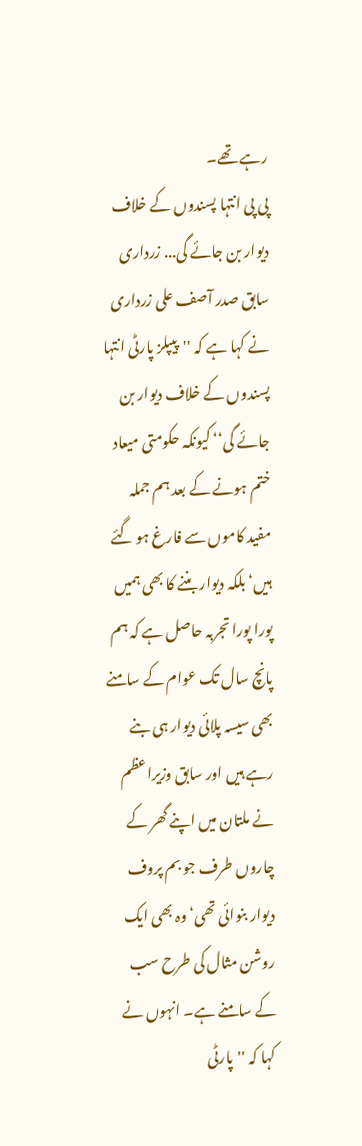رہے تھے۔
پی پی انتہا پسندوں کے خلاف
دیوار بن جائے گی... زرداری
سابق صدر آصف علی زرداری نے کہا ہے کہ ''پیپلز پارٹی انتہا پسندوں کے خلاف دیوار بن جائے گی‘‘ کیونکہ حکومتی میعاد ختم ہونے کے بعد ہم جملہ مفید کاموں سے فارغ ہو گئے ہیں‘ بلکہ دیوار بننے کا بھی ہمیں پورا پورا تجربہ حاصل ہے کہ ہم پانچ سال تک عوام کے سامنے بھی سیسہ پلائی دیوار ہی بنے رہے ہیں اور سابق وزیراعظم نے ملتان میں اپنے گھر کے چاروں طرف جو بم پروف دیوار بنوائی تھی‘ وہ بھی ایک روشن مثال کی طرح سب کے سامنے ہے۔ انہوں نے کہا کہ ''پارٹی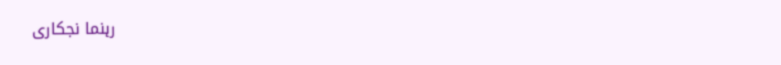رہنما نجکاری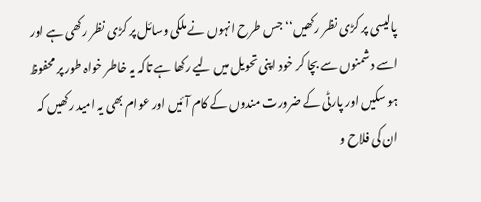پالیسی پر کڑی نظر رکھیں‘‘ جس طرح انہوں نے ملکی وسائل پر کڑی نظر رکھی ہے اور اسے دشمنوں سے بچا کر خود اپنی تحویل میں لیے رکھا ہے تاکہ یہ خاطر خواہ طور پر محفوظ ہو سکیں اور پارٹی کے ضرورت مندوں کے کام آئیں اور عوام بھی یہ امید رکھیں کہ ان کی فلاح و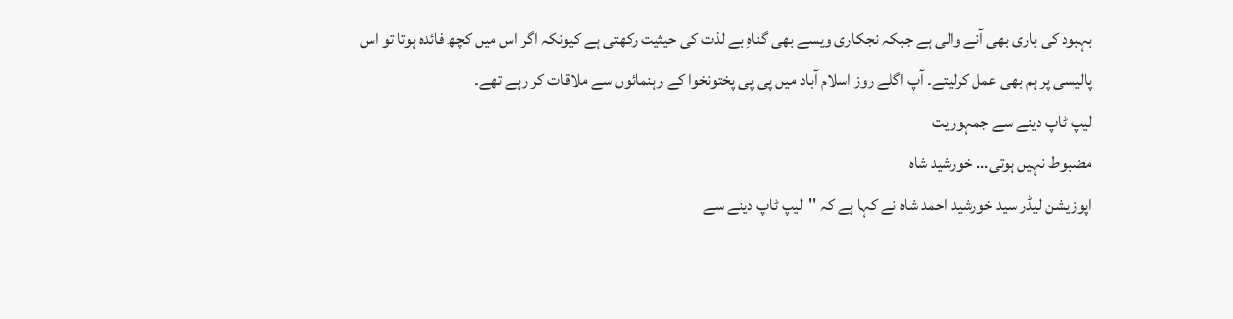بہبود کی باری بھی آنے والی ہے جبکہ نجکاری ویسے بھی گناہِ بے لذت کی حیثیت رکھتی ہے کیونکہ اگر اس میں کچھ فائدہ ہوتا تو اس پالیسی پر ہم بھی عمل کرلیتے۔ آپ اگلے روز اسلام آباد میں پی پی پختونخوا کے رہنمائوں سے ملاقات کر رہے تھے۔
لیپ ٹاپ دینے سے جمہوریت
مضبوط نہیں ہوتی... خورشید شاہ
اپوزیشن لیڈر سید خورشید احمد شاہ نے کہا ہے کہ ''لیپ ٹاپ دینے سے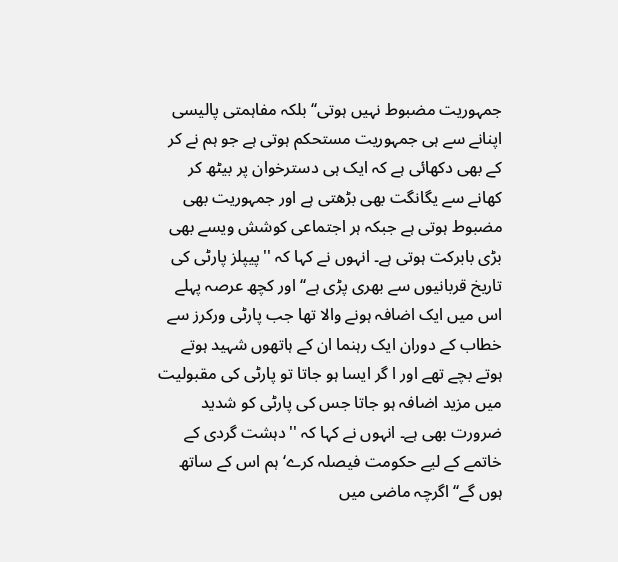جمہوریت مضبوط نہیں ہوتی‘‘ بلکہ مفاہمتی پالیسی اپنانے سے ہی جمہوریت مستحکم ہوتی ہے جو ہم نے کر کے بھی دکھائی ہے کہ ایک ہی دسترخوان پر بیٹھ کر کھانے سے یگانگت بھی بڑھتی ہے اور جمہوریت بھی مضبوط ہوتی ہے جبکہ ہر اجتماعی کوشش ویسے بھی بڑی بابرکت ہوتی ہے۔ انہوں نے کہا کہ ''پیپلز پارٹی کی تاریخ قربانیوں سے بھری پڑی ہے‘‘ اور کچھ عرصہ پہلے اس میں ایک اضافہ ہونے والا تھا جب پارٹی ورکرز سے خطاب کے دوران ایک رہنما ان کے ہاتھوں شہید ہوتے ہوتے بچے تھے اور ا گر ایسا ہو جاتا تو پارٹی کی مقبولیت میں مزید اضافہ ہو جاتا جس کی پارٹی کو شدید ضرورت بھی ہے۔ انہوں نے کہا کہ ''دہشت گردی کے خاتمے کے لیے حکومت فیصلہ کرے‘ ہم اس کے ساتھ ہوں گے‘‘ اگرچہ ماضی میں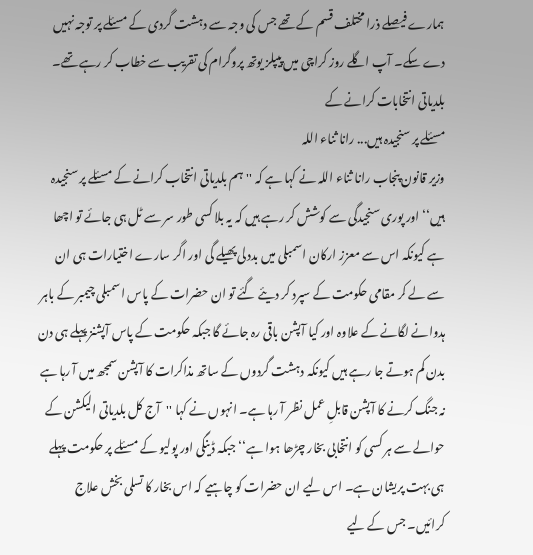ہمارے فیصلے ذرا مختلف قسم کے تھے جس کی وجہ سے دہشت گردی کے مسئلے پر توجہ نہیں دے سکے۔ آپ اگلے روز کراچی میں پیپلز یوتھ پروگرام کی تقریب سے خطاب کر رہے تھے۔
بلدیاتی انتخابات کرانے کے
مسئلے پر سنجیدہ ہیں... رانا ثناء اللہ
وزیر قانون پنجاب رانا ثناء اللہ نے کہا ہے کہ ''ہم بلدیاتی انتخاب کرانے کے مسئلے پر سنجیدہ ہیں‘‘ اور پوری سنجیدگی سے کوشش کر رہے ہیں کہ یہ بلا کسی طور سر سے ٹل ہی جائے تو اچھا ہے کیونکہ اس سے معزز ارکان اسمبلی میں بددلی پھیلے گی اور اگر سارے اختیارات ہی ان سے لے کر مقامی حکومت کے سپرد کر دیئے گئے تو ان حضرات کے پاس اسمبلی چیمبر کے باہر ہدوانے لگانے کے علاوہ اور کیا آپشن باقی رہ جائے گا جبکہ حکومت کے پاس آپشنز پہلے ہی دن بدن کم ہوتے جا رہے ہیں کیونکہ دہشت گردوں کے ساتھ مذاکرات کا آپشن سمجھ میں آ رہا ہے نہ جنگ کرنے کا آپشن قابلِ عمل نظر آ رہا ہے۔ انہوں نے کہا ''آج کل بلدیاتی الیکشن کے حوالے سے ہر کسی کو انتخابی بخار چڑھا ہوا ہے‘‘ جبکہ ڈینگی اور پولیو کے مسئلے پر حکومت پہلے ہی بہت پریشان ہے۔ اس لیے ان حضرات کو چاہیے کہ اس بخار کا تسلی بخش علاج کرائیں۔ جس کے لیے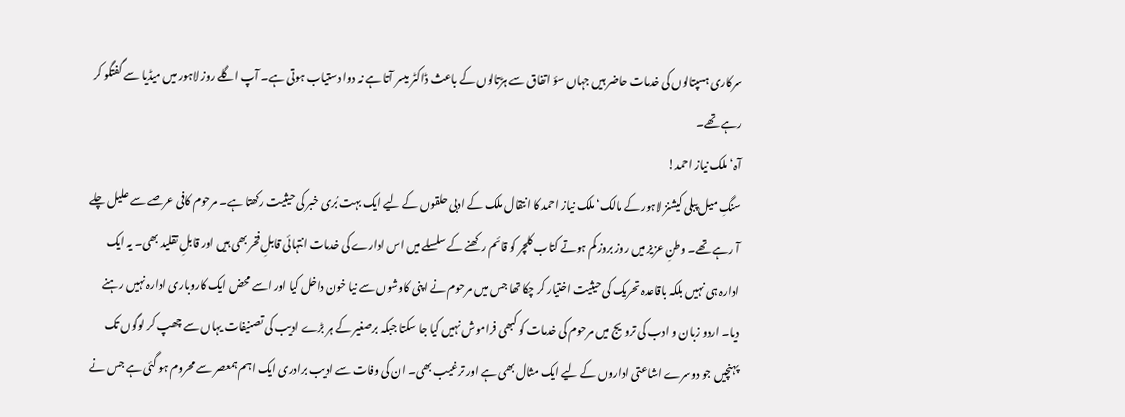سرکاری ہسپتالوں کی خدمات حاضر ہیں جہاں سؤ اتفاق سے ہڑتالوں کے باعث ڈاکٹر میسر آتا ہے نہ دوا دستیاب ہوتی ہے۔ آپ اگلے روز لاہور میں میڈیا سے گفتگو کر رہے تھے۔
آہ‘ ملک نیاز احمد!
سنگِ میل پبلی کیشنز لاہور کے مالک‘ ملک نیاز احمد کا انتقال ملک کے ادبی حلقوں کے لیے ایک بہت بُری خبر کی حیثیت رکھتا ہے۔ مرحوم کافی عرصے سے علیل چلے آ رہے تھے۔ وطنِ عزیز میں روز بروز کم ہوتے کتاب کلچر کو قائم رکھنے کے سلسلے میں اس ادارے کی خدمات انتہائی قابلِ فخر بھی ہیں اور قابلِ تقلید بھی۔ یہ ایک ادارہ ہی نہیں بلکہ باقاعدہ تحریک کی حیثیت اختیار کر چکا تھا جس میں مرحوم نے اپنی کاوشوں سے نیا خون داخل کیا اور اسے محض ایک کاروباری ادارہ نہیں رہنے دیا۔ اردو زبان و ادب کی ترویج میں مرحوم کی خدمات کو کبھی فراموش نہیں کیا جا سکتا جبکہ برصغیر کے ہر بڑے ادیب کی تصنیفات یہاں سے چھپ کر لوگوں تک پہنچیں جو دوسرے اشاعتی اداروں کے لیے ایک مثال بھی ہے اور ترغیب بھی۔ ان کی وفات سے ادیب برادری ایک اہم ہمعصر سے محروم ہو گئی ہے جس نے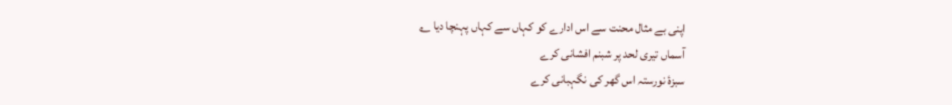اپنی بے مثال محنت سے اس ادارے کو کہاں سے کہاں پہنچا دیا ؎
آسماں تیری لحد پر شبنم افشانی کرے
سبزۂ نورستہ اس گھر کی نگہبانی کرے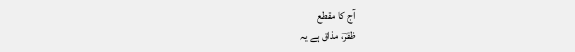آج کا مقطع
ظفرؔ، مذاق ہے یہ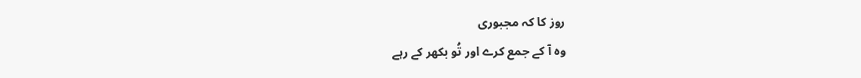روز کا کہ مجبوری
وہ آ کے جمع کرے اور تُو بکھر کے رہے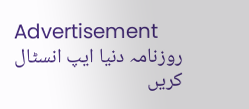Advertisement
روزنامہ دنیا ایپ انسٹال کریں